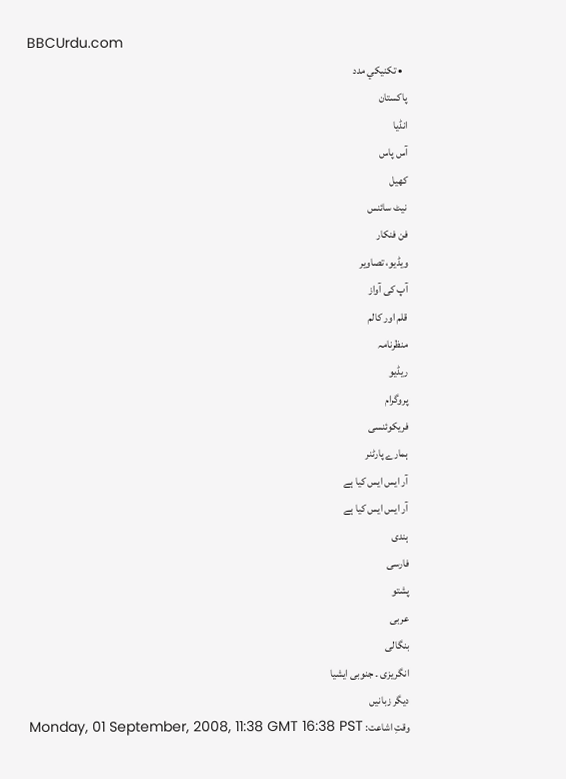BBCUrdu.com
  • تکنيکي مدد
پاکستان
انڈیا
آس پاس
کھیل
نیٹ سائنس
فن فنکار
ویڈیو، تصاویر
آپ کی آواز
قلم اور کالم
منظرنامہ
ریڈیو
پروگرام
فریکوئنسی
ہمارے پارٹنر
آر ایس ایس کیا ہے
آر ایس ایس کیا ہے
ہندی
فارسی
پشتو
عربی
بنگالی
انگریزی ۔ جنوبی ایشیا
دیگر زبانیں
وقتِ اشاعت: Monday, 01 September, 2008, 11:38 GMT 16:38 PST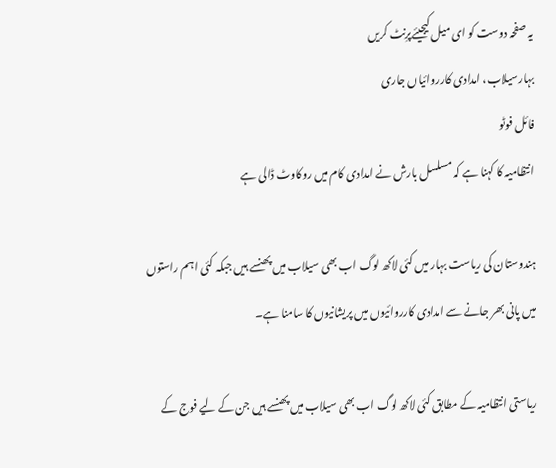یہ صفحہ دوست کو ای میل کیجیئےپرِنٹ کریں
بہارسیلاب، امدادی کارروائیاں جاری
فائل فوٹو
انتظامیہ کا کہنا ہے کہ مسلسل بارش نے امدادی کام میں روکاوٹ ڈالی ہے

ہندوستان کی ریاست بہار میں کئی لاکھ لوگ اب بھی سیلاب میں پھنسے ہیں جبکہ کئی اہم راستوں میں پانی بھر جانے سے امدادی کارروائیوں میں پریشانیوں کا سامنا ہے۔

ریاستی انتظامیہ کے مطابق کئی لاکھ لوگ اب بھی سیلاب میں پھنسے ہیں جن کے لیے فوج کے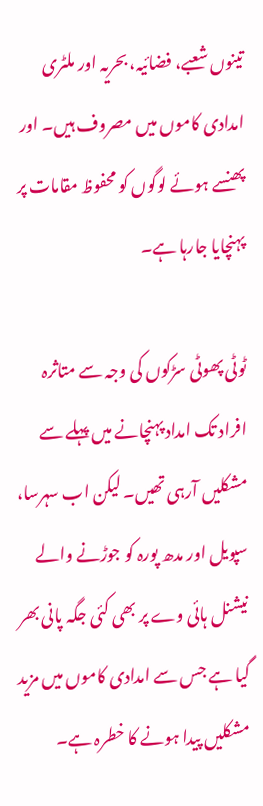تینوں شعبے، فضائیہ، بحریہ اور ملٹری امدادی کاموں میں مصروف ہیں۔ اور پھنسے ہوئے لوگوں کو محفوظ مقامات پر پہنچایا جارہا ہے۔

ٹوٹی پھوٹی سڑکوں کی وجہ سے متاثرہ افراد تک امداد پہنچانے میں پہلے سے مشکلیں آرہی تھیں۔ لیکن اب سہرسا، سپویل اور مدھ پورہ کو جوڑنے والے نیشنل ہائی وے پر بھی کئی جگہ پانی بھر گیا ہے جس سے امدادی کاموں میں مزید مشکلیں پیدا ہونے کا خطرہ ہے۔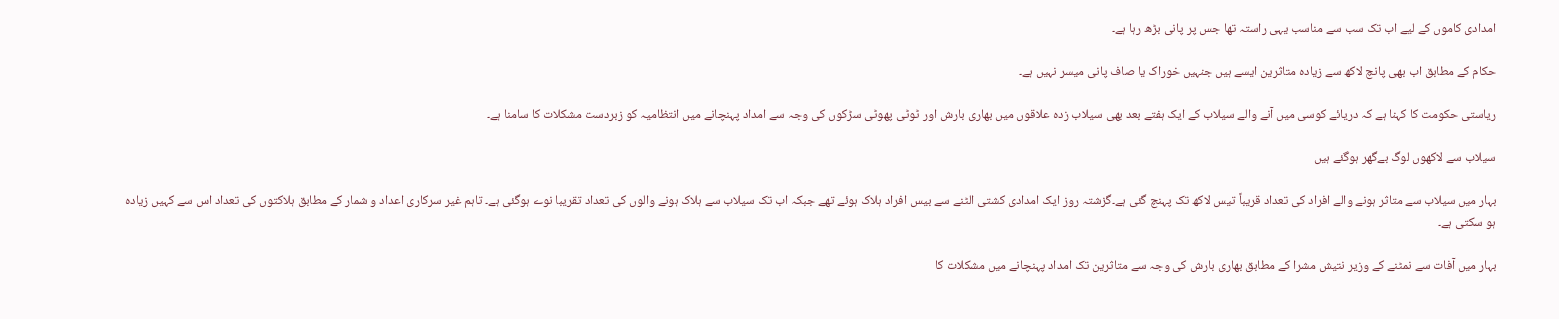امدادی کاموں کے لیے اب تک سب سے مناسب یہی راستہ تھا جس پر پانی بڑھ رہا ہے۔

حکام کے مطابق اب بھی پانچ لاکھ سے زیادہ متاثرین ایسے ہیں جنہیں خوراک یا صاف پانی میسر نہیں ہے۔

ریاستی حکومت کا کہنا ہے کہ دریائے کوسی ميں آنے والے سیلاب کے ایک ہفتے بعد بھی سیلاب زدہ علاقوں ميں بھاری بارش اور ٹوٹی پھوٹی سڑکوں کی وجہ سے امداد پہنچانے میں انتظامیہ کو زبردست مشکلات کا سامنا ہے۔

سیلاب سے لاکھوں لوگ بےگھر ہوگئے ہیں

بہار میں سیلاب سے متاثر ہونے والے افراد کی تعداد قریباً تیس لاکھ تک پہنچ گئی ہے۔گزشتہ روز ایک امدادی کشتی الٹنے سے بیس افراد ہلاک ہوئے تھے جبکہ اب تک سیلاب سے ہلاک ہونے والوں کی تعداد تقریبا نوے ہوگئی ہے۔ تاہم غیر سرکاری اعداد و شمار کے مطابق ہلاکتوں کی تعداد اس سے کہیں زیادہ ہو سکتی ہے۔

بہار میں آفات سے نمٹنے کے وزیر نتیش مشرا کے مطابق بھاری بارش کی وجہ سے متاثرین تک امداد پہنچانے میں مشکلات کا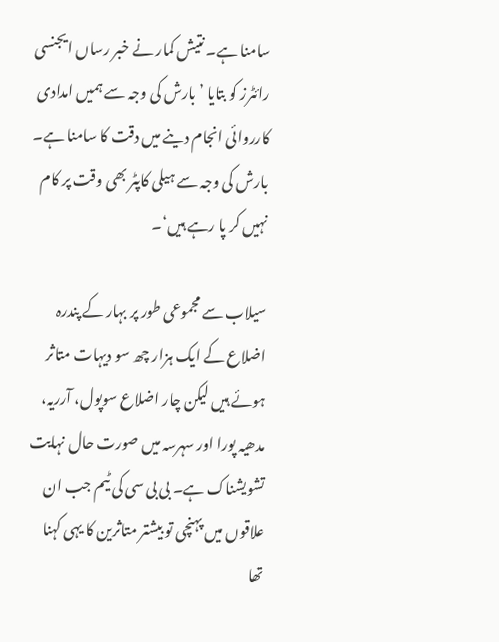سامنا ہے۔ نتیش کمار نے خبر رساں ایجنسی رائٹرز کو بتایا ’بارش کی وجہ سے ہمیں امدادی کارروائی انجام دینے میں دقت کا سامنا ہے۔ بارش کی وجہ سے ہیلی کاپٹر بھی وقت پر کام نہیں کر پا رہے ہیں‘۔

سیلاب سے مجموعی طور پر بہار کے پندرہ اضلاع کے ایک ہزار چھ سو دیہات متاثر ہوئے ہيں لیکن چار اضلاع سوپول، آرریہ، مدھیہ پورا اور سہرسہ میں صورت حال نہایت تشویشناک ہے۔ بی بی سی کی ٹیم جب ان علاقوں میں پہنچی تو بیشتر متاثرین کا یہی کہنا تھا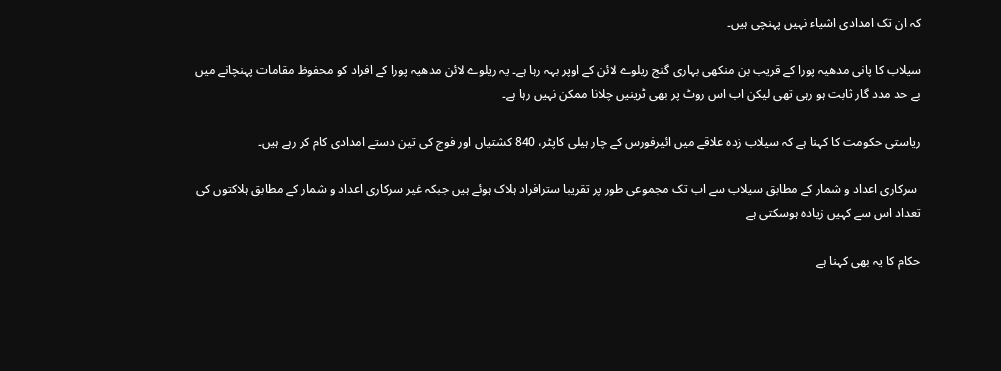کہ ان تک امدادی اشیاء نہیں پہنچی ہیں۔

سیلاب کا پانی مدھیہ پورا کے قریب بن منکھی بہاری گنج ریلوے لائن کے اوپر بہہ رہا ہے۔ یہ ریلوے لائن مدھیہ پورا کے افراد کو محفوظ مقامات پہنچانے میں بے حد مدد گار ثابت ہو رہی تھی لیکن اب اس روٹ پر بھی ٹرینیں چلانا ممکن نہیں رہا ہے۔

ریاستی حکومت کا کہنا ہے کہ سیلاب زدہ علاقے میں ائیرفورس کے چار ہیلی کاپٹر، 840 کشتیاں اور فوج کی تین دستے امدادی کام کر رہے ہیں۔

 سرکاری اعداد و شمار کے مطابق سیلاب سے اب تک مجموعی طور پر تقریبا سترافراد ہلاک ہوئے ہيں جبکہ غیر سرکاری اعداد و شمار کے مطابق ہلاکتوں کی تعداد اس سے کہیں زیادہ ہوسکتی ہے

حکام کا یہ بھی کہنا ہے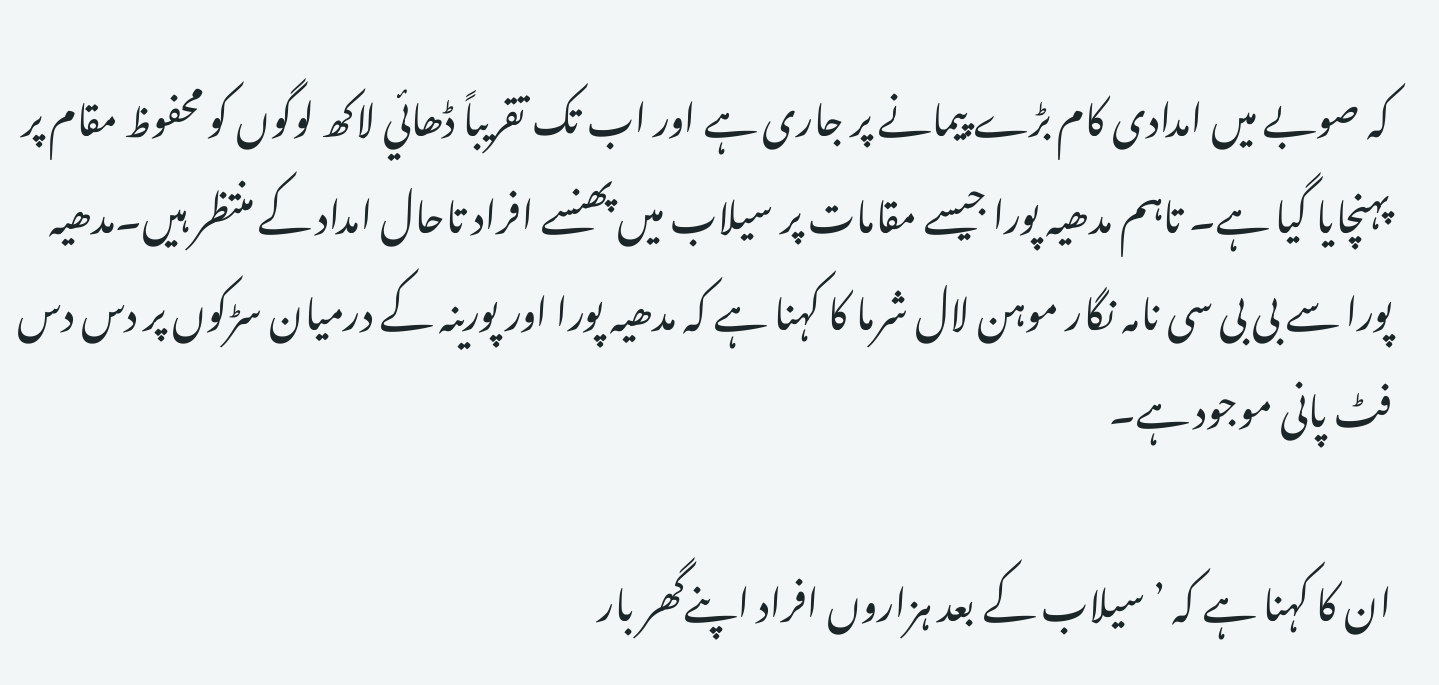کہ صوبے ميں امدادی کام بڑے پیمانے پر جاری ہے اور اب تک تقریباً ڈھائي لاکھ لوگوں کو محفوظ مقام پر پہنچایا گیا ہے۔ تاہم مدھیہ پورا جیسے مقامات پر سیلاب میں پھنسے افراد تاحال امداد کے منتظر ہیں۔مدھیہ پورا سے بی بی سی نامہ نگار موہن لال شرما کا کہنا ہے کہ مدھیہ پورا اور پورینہ کے درمیان سڑکوں پر دس دس فٹ پانی موجود ہے۔

ان کا کہنا ہے کہ ’ سیلاب کے بعد ہزاروں افراد اپنےگھر بار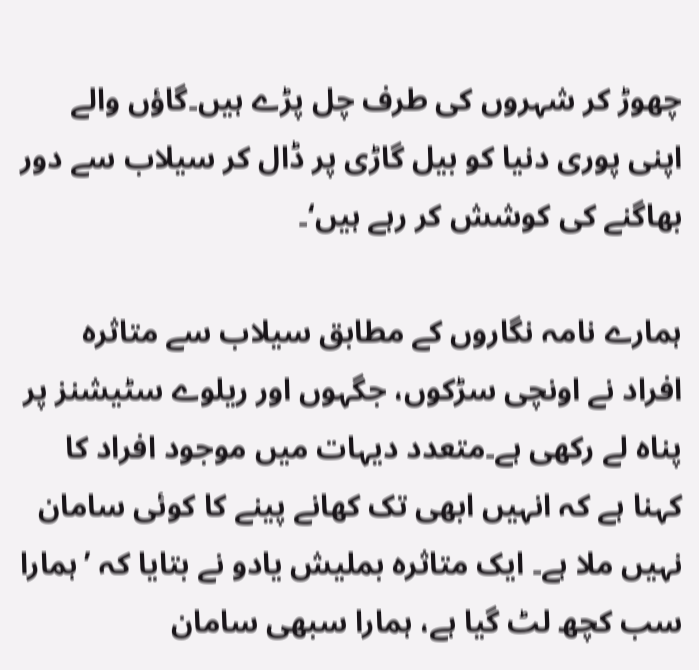چھوڑ کر شہروں کی طرف چل پڑے ہيں۔گاؤں والے اپنی پوری دنیا کو بیل گاڑی پر ڈال کر سیلاب سے دور بھاگنے کی کوشش کر رہے ہيں‘۔

ہمارے نامہ نگاروں کے مطابق سیلاب سے متاثرہ افراد نے اونچی سڑکوں، جگہوں اور ریلوے سٹیشنز پر پناہ لے رکھی ہے۔متعدد دیہات میں موجود افراد کا کہنا ہے کہ انہیں ابھی تک کھانے پینے کا کوئی سامان نہيں ملا ہے۔ ایک متاثرہ بملیش یادو نے بتایا کہ ’ہمارا سب کچھ لٹ گیا ہے، ہمارا سبھی سامان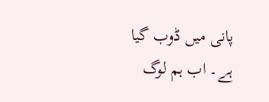پانی میں ڈوب گيا ہے۔ اب ہم لوگ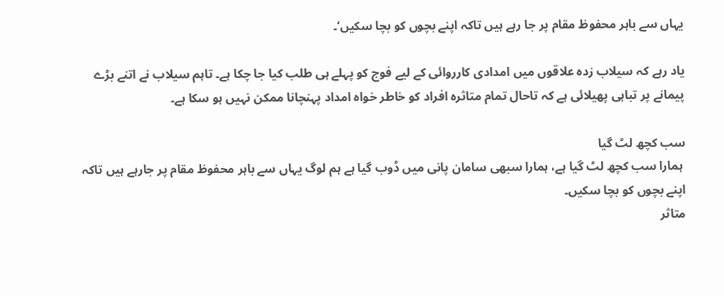یہاں سے باہر محفوظ مقام پر جا رہے ہيں تاکہ اپنے بچوں کو بچا سکیں‘۔

یاد رہے کہ سیلاب زدہ علاقوں میں امدادی کارروائی کے لیے فوج کو پہلے ہی طلب کیا جا چکا ہے۔ تاہم سیلاب نے اتنے بڑے پیمانے پر تباہی پھیلائی ہے کہ تاحال تمام متاثرہ افراد کو خاطر خواہ امداد پہنچانا ممکن نہیں ہو سکا ہے۔

سب کچھ لٹ گیا
 ہمارا سب کچھ لٹ گیا ہے، ہمارا سبھی سامان پانی میں ڈوب گيا ہے ہم لوگ یہاں سے باہر محفوظ مقام پر جارہے ہيں تاکہ اپنے بچوں کو بچا سکیں۔
متاثر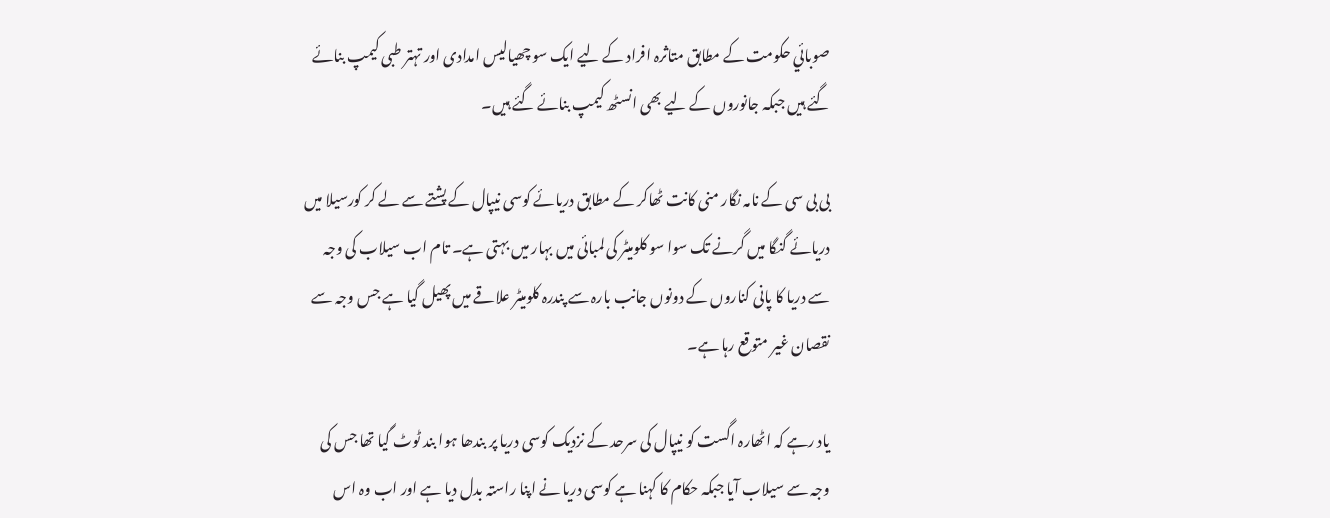صوبائي حکومت کے مطابق متاثرہ افراد کے لیے ایک سو چھیالیس امدادی اور تہتر طبی کیمپ بنائے گئے ہيں جبکہ جانوروں کے لیے بھی انسٹھ کیمپ بنائے گئے ہیں۔

بی بی سی کے نامہ نگار منی کانت ٹھاکر کے مطابق دریائے کوسی نیپال کے پشتے سے لے کر کورسیلا میں دریائے گنگا میں گرنے تک سوا سو کلومیٹر کی لمبائی میں بہار میں بہتی ہے۔ تام اب سیلاب کی وجہ سے دریا کا پانی کناروں کے دونوں جانب بارہ سے پندرہ کلومیٹر علاقے میں پھیل گیا ہے جس وجہ سے نقصان غیر متوقع رہا ہے۔

یاد رہے کہ اٹھارہ اگست کو نیپال کی سرحد کے نزدیک کوسی دریا پر بندھا ہوا بند ٹوٹ گیا تھا جس کی وجہ سے سیلاب آیا جبکہ حکام کا کہنا ہے کوسی دریا نے اپنا راستہ بدل دیا ہے اور اب وہ اس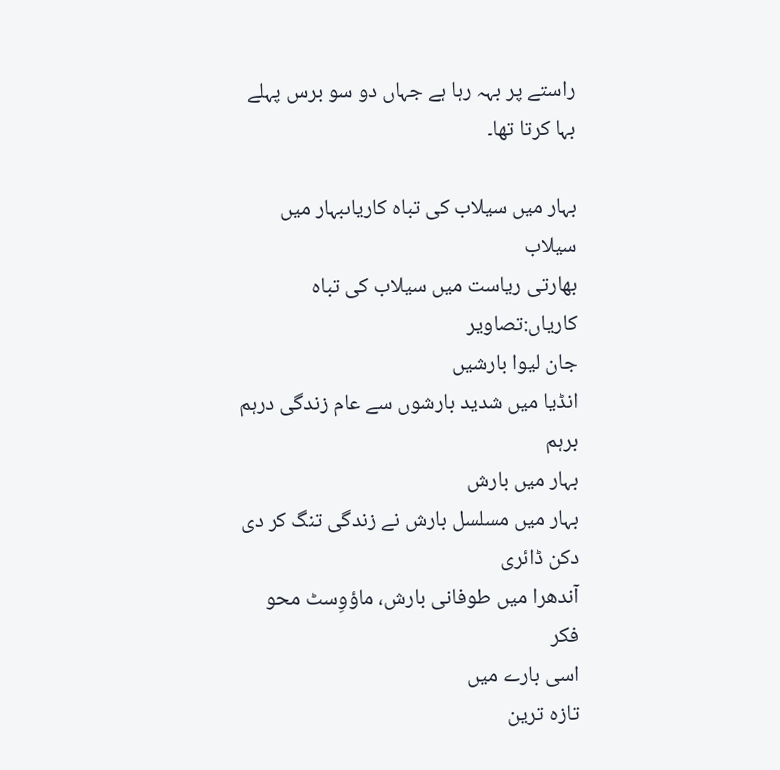راستے پر بہہ رہا ہے جہاں دو سو برس پہلے بہا کرتا تھا۔

بہار میں سیلاب کی تباہ کاریاںبہار میں سیلاب
بھارتی ریاست میں سیلاب کی تباہ کاریاں:تصاویر
جان لیوا بارشیں
انڈیا میں شدید بارشوں سے عام زندگی درہم برہم
بہار میں بارش
بہار میں مسلسل بارش نے زندگی تنگ کر دی
دکن ڈائری
آندھرا میں طوفانی بارش، ماؤوِسٹ محو فکر
اسی بارے میں
تازہ ترین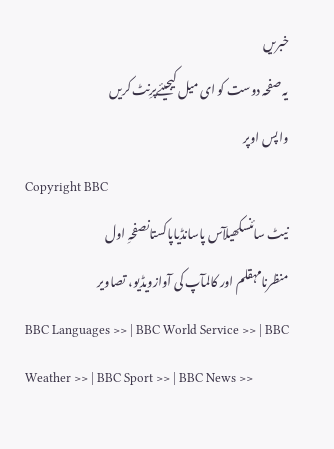خبریں
یہ صفحہ دوست کو ای میل کیجیئےپرِنٹ کریں
واپس اوپر
Copyright BBC
نیٹ سائنسکھیلآس پاسانڈیاپاکستانصفحہِ اول
منظرنامہقلم اور کالمآپ کی آوازویڈیو، تصاویر
BBC Languages >> | BBC World Service >> | BBC Weather >> | BBC Sport >> | BBC News >>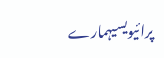پرائیویسیہمارے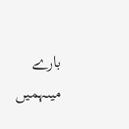بارے میںہمیں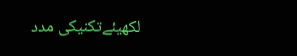لکھیئےتکنیکی مدد